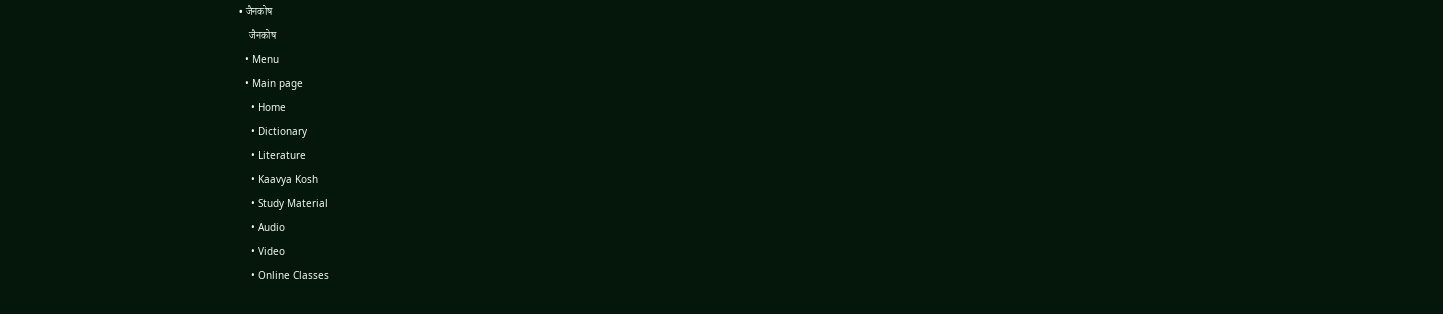• जैनकोष
    जैनकोष
  • Menu
  • Main page
    • Home
    • Dictionary
    • Literature
    • Kaavya Kosh
    • Study Material
    • Audio
    • Video
    • Online Classes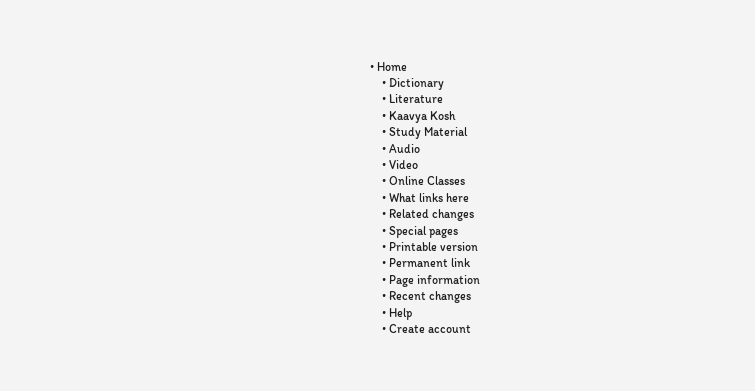• Home
    • Dictionary
    • Literature
    • Kaavya Kosh
    • Study Material
    • Audio
    • Video
    • Online Classes
    • What links here
    • Related changes
    • Special pages
    • Printable version
    • Permanent link
    • Page information
    • Recent changes
    • Help
    • Create account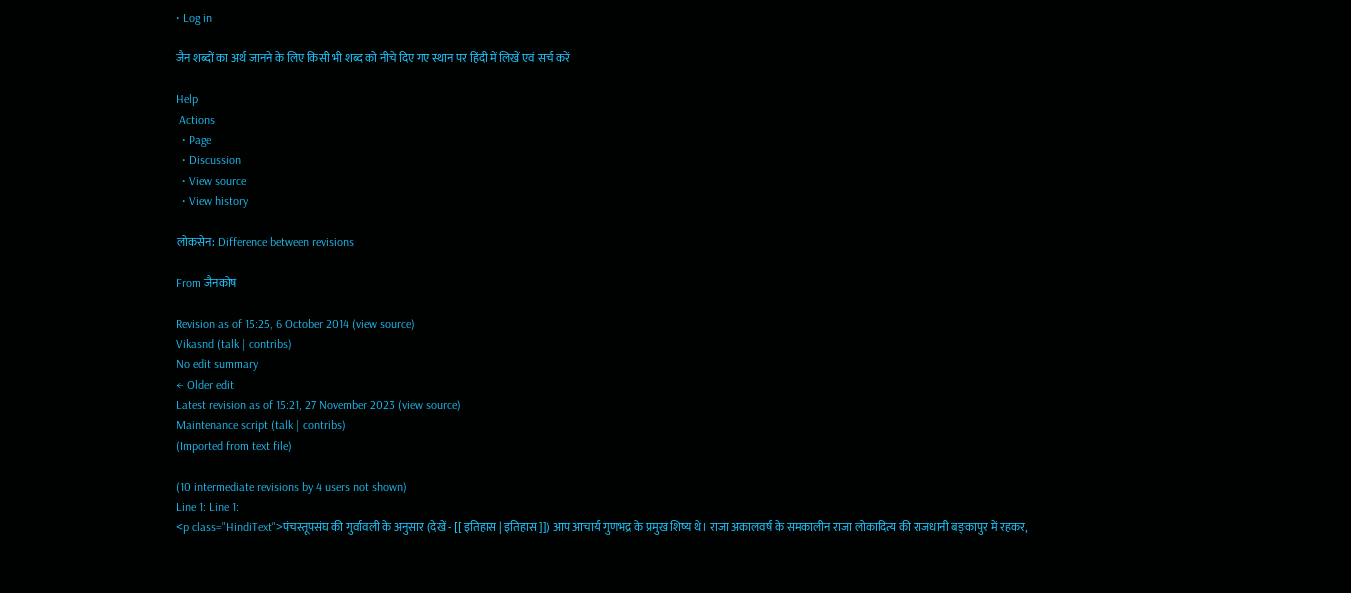• Log in

जैन शब्दों का अर्थ जानने के लिए किसी भी शब्द को नीचे दिए गए स्थान पर हिंदी में लिखें एवं सर्च करें

Help
 Actions
  • Page
  • Discussion
  • View source
  • View history

लोकसेन: Difference between revisions

From जैनकोष

Revision as of 15:25, 6 October 2014 (view source)
Vikasnd (talk | contribs)
No edit summary
← Older edit
Latest revision as of 15:21, 27 November 2023 (view source)
Maintenance script (talk | contribs)
(Imported from text file)

(10 intermediate revisions by 4 users not shown)
Line 1: Line 1:
<p class="HindiText">पंचस्तूपसंघ की गुर्वावली के अनुसार (देखें - [[ इतिहास | इतिहास ]]) आप आचार्य गुणभद्र के प्रमुख शिष्य थे। राजा अकालवर्ष के समकालीन राजा लोकादित्य की राजधानी बङ्‌कापुर में रहकर,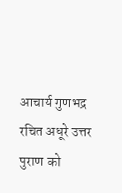आचार्य गुणभद्र रचित अधूरे उत्तर पुराण को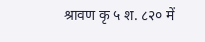श्रावण कृ ५ श. ८२० में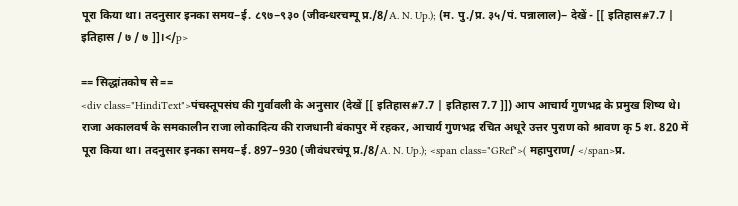पूरा किया था। तदनुसार इनका समय−ई. ८९७−९३० (जीवन्धरचम्पू प्र./8/A. N. Up.); (म. पु./प्र. ३५/पं. पन्नालाल)− देखें - [[ इतिहास#7.7 | इतिहास / ७ / ७ ]]।</p>

== सिद्धांतकोष से ==
<div class="HindiText">पंचस्तूपसंघ की गुर्वावली के अनुसार (देखें [[ इतिहास#7.7 | इतिहास7.7 ]]) आप आचार्य गुणभद्र के प्रमुख शिष्य थे। राजा अकालवर्ष के समकालीन राजा लोकादित्य की राजधानी बंकापुर में रहकर, आचार्य गुणभद्र रचित अधूरे उत्तर पुराण को श्रावण कृ 5 श. 820 में पूरा किया था। तदनुसार इनका समय−ई. 897−930 (जीवंधरचंपू प्र./8/A. N. Up.); <span class="GRef">( महापुराण/ </span>प्र.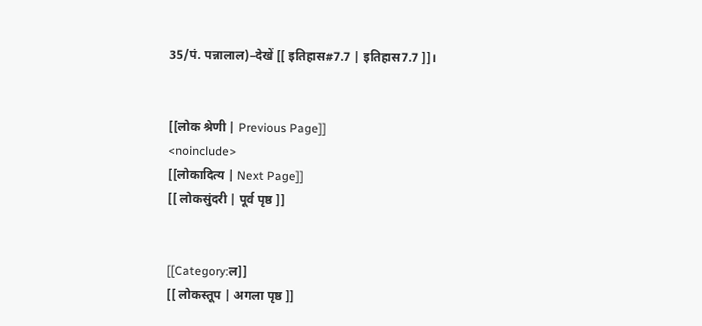35/पं. पन्नालाल)−देखें [[ इतिहास#7.7 | इतिहास7.7 ]]।


[[लोक श्रेणी | Previous Page]]
<noinclude>
[[लोकादित्य | Next Page]]
[[ लोकसुंदरी | पूर्व पृष्ठ ]]


[[Category:ल]]
[[ लोकस्तूप | अगला पृष्ठ ]]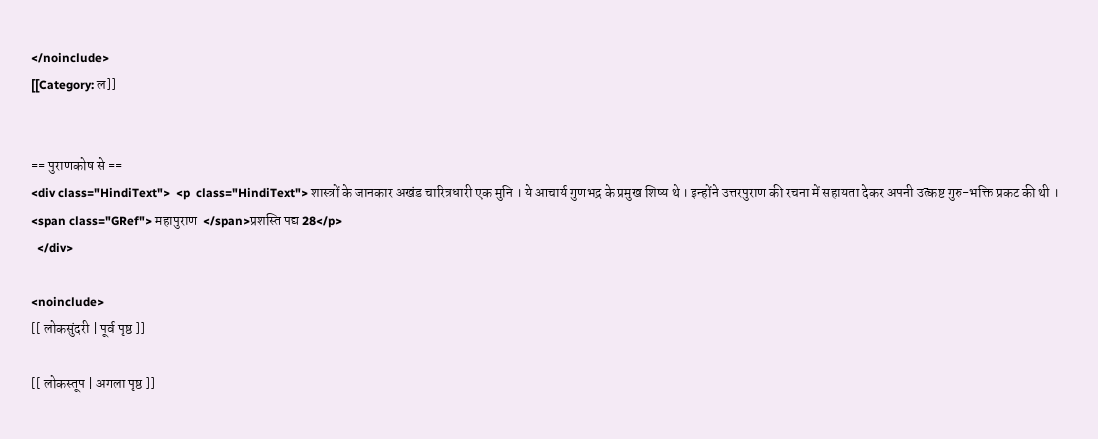</noinclude>
[[Category: ल]]


== पुराणकोष से ==
<div class="HindiText">  <p  class="HindiText"> शास्त्रों के जानकार अखंड चारित्रधारी एक मुनि । ये आचार्य गुणभद्र के प्रमुख शिष्य थे । इन्होंने उत्तरपुराण की रचना में सहायता देकर अपनी उत्कष्ट गुरु-भक्ति प्रकट की थी । <span class="GRef"> महापुराण  </span>प्रशस्ति पद्य 28</p>
  </div>

<noinclude>
[[ लोकसुंदरी | पूर्व पृष्ठ ]]

[[ लोकस्तूप | अगला पृष्ठ ]]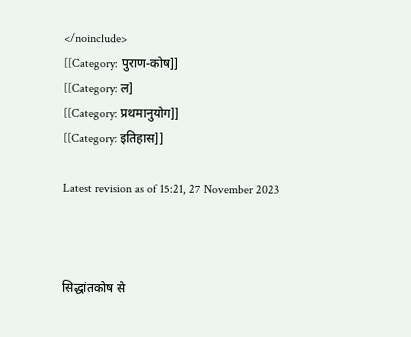</noinclude>
[[Category: पुराण-कोष]]
[[Category: ल]
[[Category: प्रथमानुयोग]]
[[Category: इतिहास]]

Latest revision as of 15:21, 27 November 2023



सिद्धांतकोष से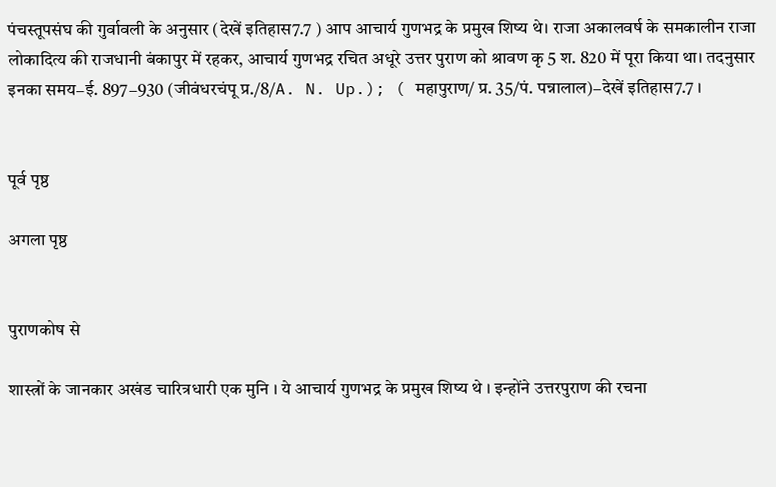पंचस्तूपसंघ की गुर्वावली के अनुसार (देखें इतिहास7.7 ) आप आचार्य गुणभद्र के प्रमुख शिष्य थे। राजा अकालवर्ष के समकालीन राजा लोकादित्य की राजधानी बंकापुर में रहकर, आचार्य गुणभद्र रचित अधूरे उत्तर पुराण को श्रावण कृ 5 श. 820 में पूरा किया था। तदनुसार इनका समय−ई. 897−930 (जीवंधरचंपू प्र./8/A. N. Up.); ( महापुराण/ प्र. 35/पं. पन्नालाल)−देखें इतिहास7.7 ।


पूर्व पृष्ठ

अगला पृष्ठ


पुराणकोष से

शास्त्रों के जानकार अखंड चारित्रधारी एक मुनि । ये आचार्य गुणभद्र के प्रमुख शिष्य थे । इन्होंने उत्तरपुराण की रचना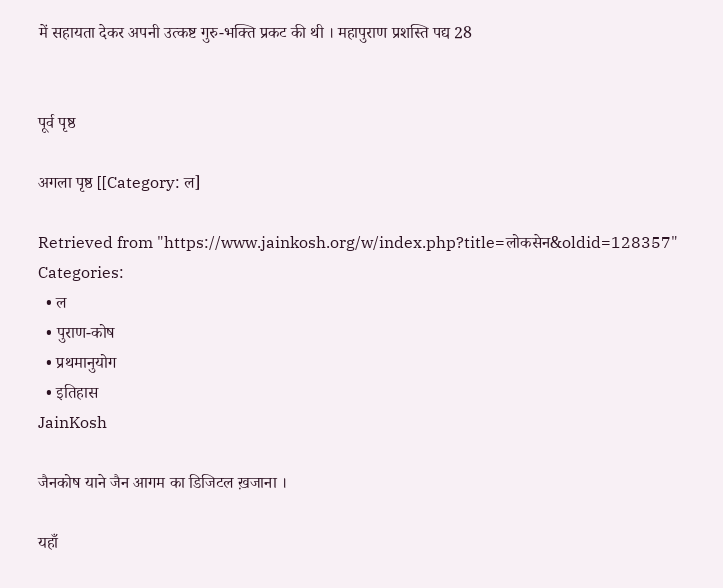में सहायता देकर अपनी उत्कष्ट गुरु-भक्ति प्रकट की थी । महापुराण प्रशस्ति पद्य 28


पूर्व पृष्ठ

अगला पृष्ठ [[Category: ल]

Retrieved from "https://www.jainkosh.org/w/index.php?title=लोकसेन&oldid=128357"
Categories:
  • ल
  • पुराण-कोष
  • प्रथमानुयोग
  • इतिहास
JainKosh

जैनकोष याने जैन आगम का डिजिटल ख़जाना ।

यहाँ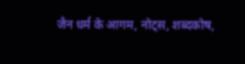जैन धर्म के आगम, नोट्स, शब्दकोष,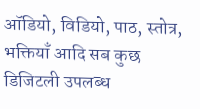ऑडियो, विडियो, पाठ, स्तोत्र, भक्तियाँ आदि सब कुछ डिजिटली उपलब्ध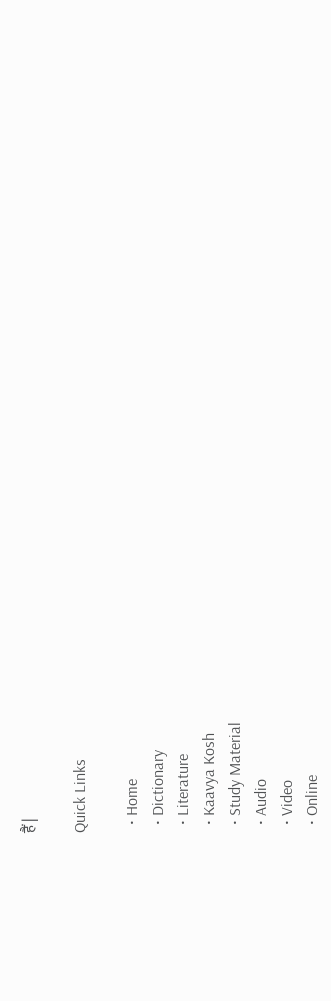हैं |

Quick Links

  • Home
  • Dictionary
  • Literature
  • Kaavya Kosh
  • Study Material
  • Audio
  • Video
  • Online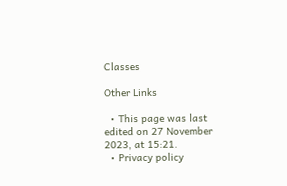Classes

Other Links

  • This page was last edited on 27 November 2023, at 15:21.
  • Privacy policy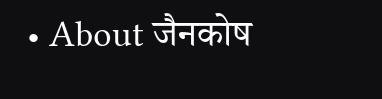• About जैनकोष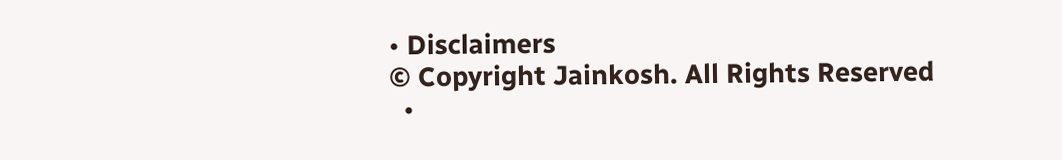• Disclaimers
© Copyright Jainkosh. All Rights Reserved
  •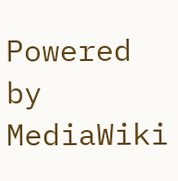Powered by MediaWiki